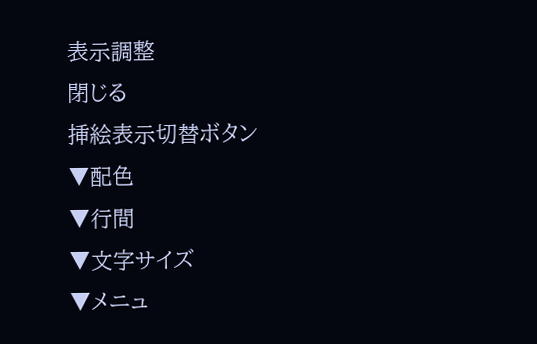表示調整
閉じる
挿絵表示切替ボタン
▼配色
▼行間
▼文字サイズ
▼メニュ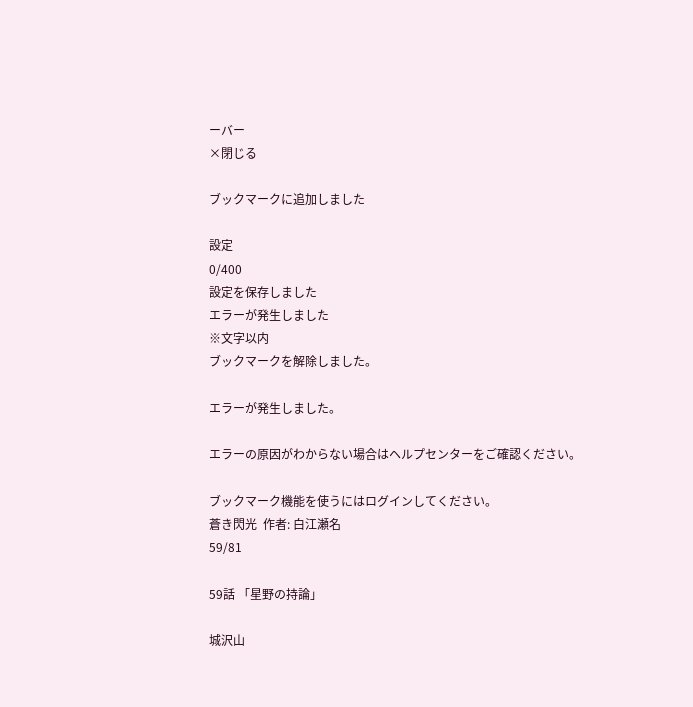ーバー
×閉じる

ブックマークに追加しました

設定
0/400
設定を保存しました
エラーが発生しました
※文字以内
ブックマークを解除しました。

エラーが発生しました。

エラーの原因がわからない場合はヘルプセンターをご確認ください。

ブックマーク機能を使うにはログインしてください。
蒼き閃光  作者: 白江瀬名
59/81

59話 「星野の持論」

城沢山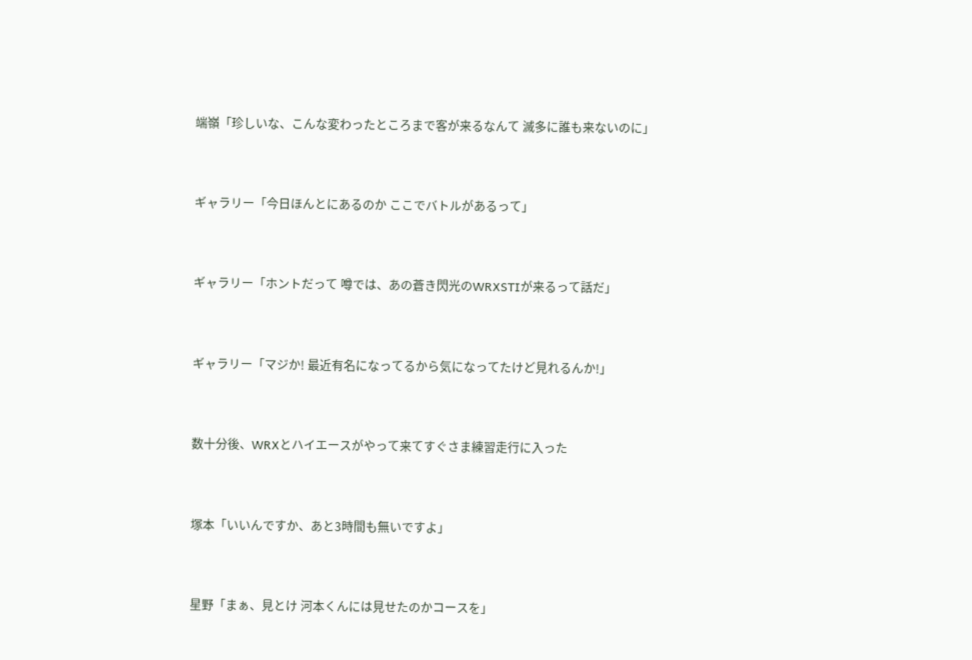端嶺「珍しいな、こんな変わったところまで客が来るなんて 滅多に誰も来ないのに」


ギャラリー「今日ほんとにあるのか ここでバトルがあるって」


ギャラリー「ホントだって 噂では、あの蒼き閃光のWRXSTIが来るって話だ」


ギャラリー「マジか! 最近有名になってるから気になってたけど見れるんか!」


数十分後、WRXとハイエースがやって来てすぐさま練習走行に入った


塚本「いいんですか、あと3時間も無いですよ」


星野「まぁ、見とけ 河本くんには見せたのかコースを」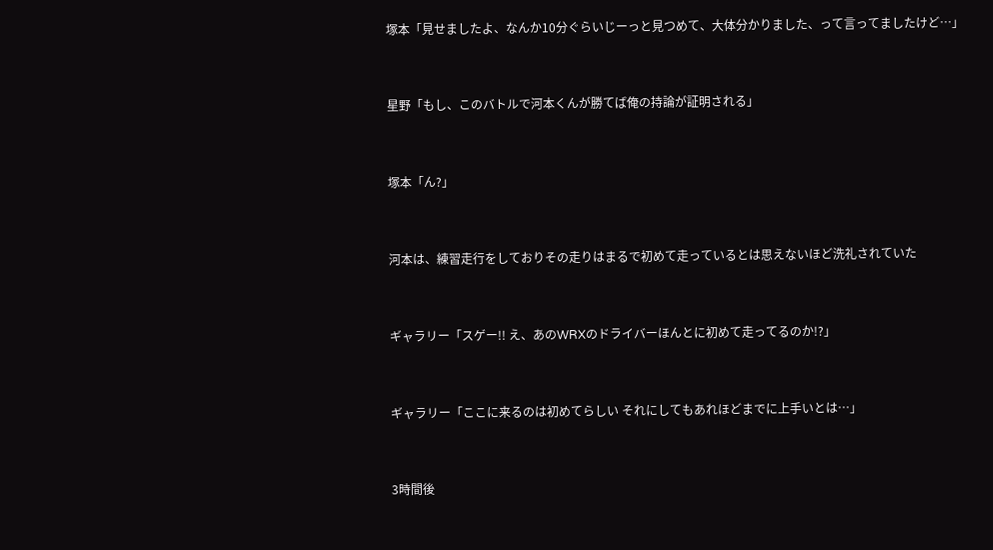塚本「見せましたよ、なんか10分ぐらいじーっと見つめて、大体分かりました、って言ってましたけど…」


星野「もし、このバトルで河本くんが勝てば俺の持論が証明される」


塚本「ん?」


河本は、練習走行をしておりその走りはまるで初めて走っているとは思えないほど洗礼されていた


ギャラリー「スゲー!! え、あのWRXのドライバーほんとに初めて走ってるのか!?」


ギャラリー「ここに来るのは初めてらしい それにしてもあれほどまでに上手いとは…」


3時間後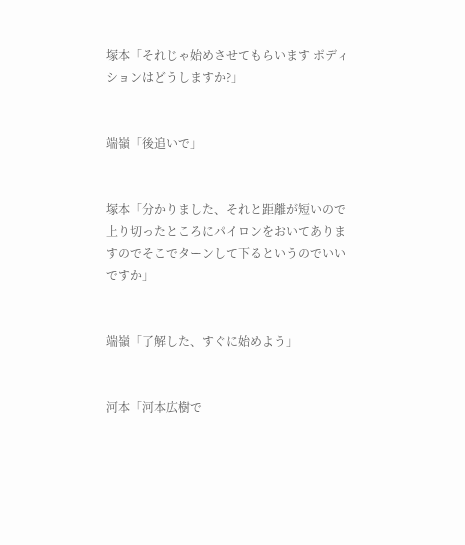塚本「それじゃ始めさせてもらいます ポディションはどうしますか?」


端嶺「後追いで」


塚本「分かりました、それと距離が短いので上り切ったところにパイロンをおいてありますのでそこでターンして下るというのでいいですか」


端嶺「了解した、すぐに始めよう」


河本「河本広樹で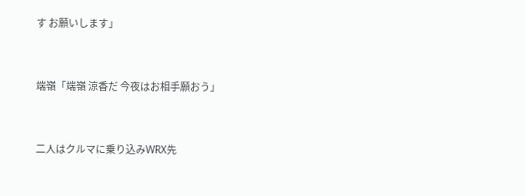す お願いします」


端嶺「端嶺 涼香だ 今夜はお相手願おう」


二人はクルマに乗り込みWRX先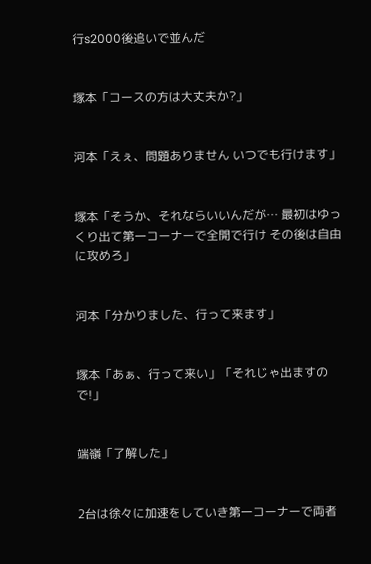行s2000後追いで並んだ


塚本「コースの方は大丈夫か?」


河本「えぇ、問題ありません いつでも行けます」


塚本「そうか、それならいいんだが… 最初はゆっくり出て第一コーナーで全開で行け その後は自由に攻めろ」


河本「分かりました、行って来ます」


塚本「あぁ、行って来い」「それじゃ出ますので!」


端嶺「了解した」


2台は徐々に加速をしていき第一コーナーで両者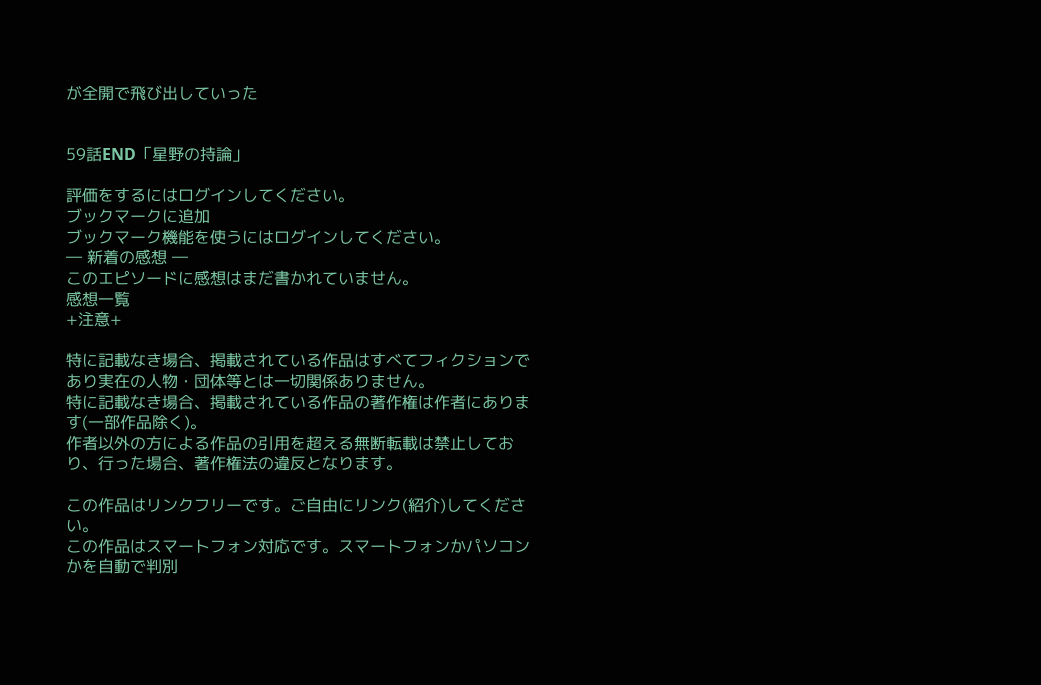が全開で飛び出していった


59話END「星野の持論」

評価をするにはログインしてください。
ブックマークに追加
ブックマーク機能を使うにはログインしてください。
― 新着の感想 ―
このエピソードに感想はまだ書かれていません。
感想一覧
+注意+

特に記載なき場合、掲載されている作品はすべてフィクションであり実在の人物・団体等とは一切関係ありません。
特に記載なき場合、掲載されている作品の著作権は作者にあります(一部作品除く)。
作者以外の方による作品の引用を超える無断転載は禁止しており、行った場合、著作権法の違反となります。

この作品はリンクフリーです。ご自由にリンク(紹介)してください。
この作品はスマートフォン対応です。スマートフォンかパソコンかを自動で判別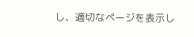し、適切なページを表示し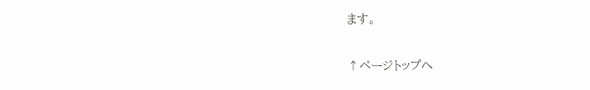ます。

↑ページトップへ